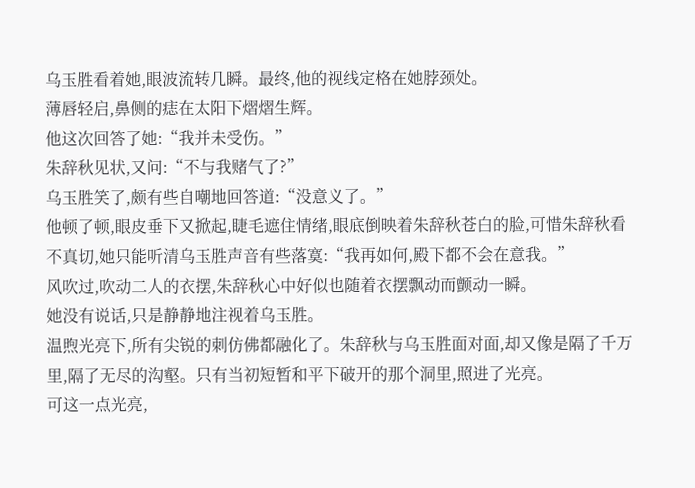乌玉胜看着她,眼波流转几瞬。最终,他的视线定格在她脖颈处。
薄唇轻启,鼻侧的痣在太阳下熠熠生辉。
他这次回答了她:“我并未受伤。”
朱辞秋见状,又问:“不与我赌气了?”
乌玉胜笑了,颇有些自嘲地回答道:“没意义了。”
他顿了顿,眼皮垂下又掀起,睫毛遮住情绪,眼底倒映着朱辞秋苍白的脸,可惜朱辞秋看不真切,她只能听清乌玉胜声音有些落寞:“我再如何,殿下都不会在意我。”
风吹过,吹动二人的衣摆,朱辞秋心中好似也随着衣摆飘动而颤动一瞬。
她没有说话,只是静静地注视着乌玉胜。
温煦光亮下,所有尖锐的刺仿佛都融化了。朱辞秋与乌玉胜面对面,却又像是隔了千万里,隔了无尽的沟壑。只有当初短暂和平下破开的那个洞里,照进了光亮。
可这一点光亮,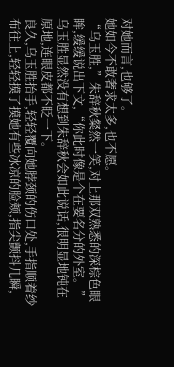对她而言,也够了。
她如今不敢奢求太多,也不愿。
“乌玉胜,”朱辞秋粲然一笑,对上那双熟悉的深棕色眼眸,缓缓说出下文,“你此时像是个在要名分的外室。”
乌玉胜显然没有想到朱辞秋会如此说话,很明显地钝在原地,连眼皮都不眨一下。
良久,乌玉胜抬手,轻轻覆向她脖颈的伤口处,手指顺着纱布往上,轻轻摸了摸她有些冰凉的脸颊,指尖颤抖几瞬,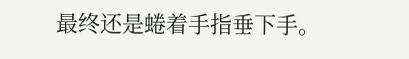最终还是蜷着手指垂下手。